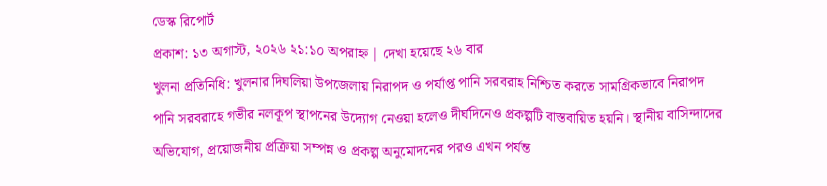ডেস্ক রিপোর্ট
প্রকাশ: ১৩ অগাস্ট, ২০২৬ ২১:১০ অপরাহ্ন | দেখা হয়েছে ২৬ বার
খুলনা প্রতিনিধি: খুলনার দিঘলিয়া উপজেলায় নিরাপদ ও পর্যাপ্ত পানি সরবরাহ নিশ্চিত করতে সামগ্রিকভাবে নিরাপদ পানি সরবরাহে গভীর নলকূপ স্থাপনের উদ্যোগ নেওয়া হলেও দীর্ঘদিনেও প্রকল্পটি বাস্তবায়িত হয়নি। স্থানীয় বাসিন্দাদের অভিযোগ, প্রয়োজনীয় প্রক্রিয়া সম্পন্ন ও প্রকল্প অনুমোদনের পরও এখন পর্যন্ত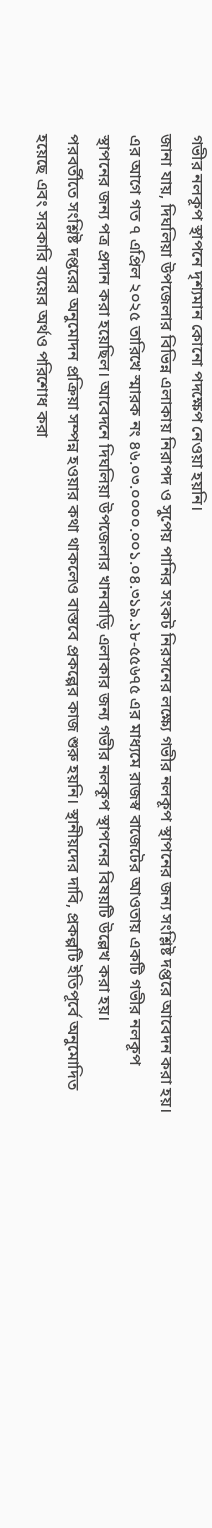গভীর নলকূপ স্থাপনে দৃশ্যমান কোনো পদক্ষেপ নেওয়া হয়নি।
জানা যায়, দিঘলিয়া উপজেলার বিভিন্ন এলাকায় নিরাপদ ও সুপেয় পানির সংকট নিরসনের লক্ষ্যে গভীর নলকূপ স্থাপনের জন্য সংশ্লিষ্ট দপ্তরে আবেদন করা হয়। এর আগে গত ৭ এপ্রিল ২০২৫ তারিখে স্মারক নং ৪৬.০৩.০০০০.০০১.০৪.৩১৯.১৮-৫৫৬৭৫ এর মাধ্যমে রাজস্ব বাজেটের আওতায় একটি গভীর নলকূপ স্থাপনের জন্য পত্র প্রদান করা হয়েছিল। আবেদনে দিঘলিয়া উপজেলার খানবাড়ি এলাকার জন্য গভীর নলকূপ স্থাপনের বিষয়টি উল্লেখ করা হয়।
পরবর্তীতে সংশ্লিষ্ট দপ্তরের অনুমোদন প্রক্রিয়া সম্পন্ন হওয়ার কথা থাকলেও বাস্তবে প্রকল্পের কাজ শুরু হয়নি। স্থানীয়দের দাবি, প্রকল্পটি ইতিপূর্বে অনুমোদিত হয়েছে এবং সরকারি ব্যয়ের অর্থও পরিশোধ করা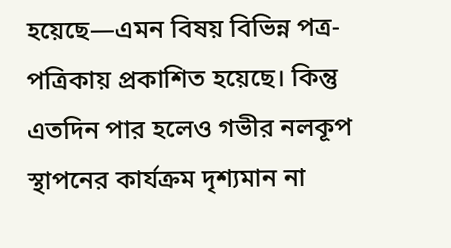হয়েছে—এমন বিষয় বিভিন্ন পত্র-পত্রিকায় প্রকাশিত হয়েছে। কিন্তু এতদিন পার হলেও গভীর নলকূপ স্থাপনের কার্যক্রম দৃশ্যমান না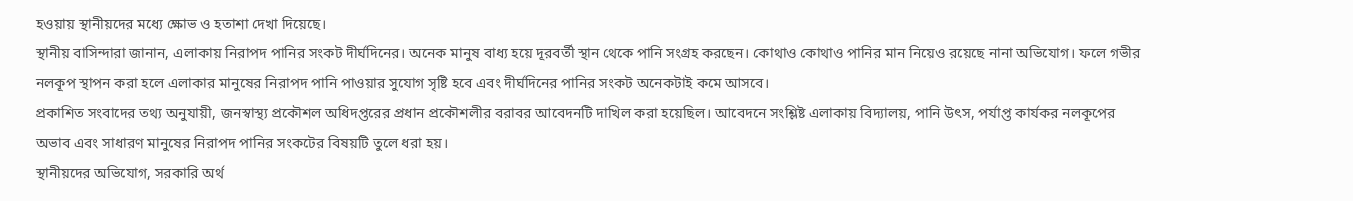হওয়ায় স্থানীয়দের মধ্যে ক্ষোভ ও হতাশা দেখা দিয়েছে।
স্থানীয় বাসিন্দারা জানান, এলাকায় নিরাপদ পানির সংকট দীর্ঘদিনের। অনেক মানুষ বাধ্য হয়ে দূরবর্তী স্থান থেকে পানি সংগ্রহ করছেন। কোথাও কোথাও পানির মান নিয়েও রয়েছে নানা অভিযোগ। ফলে গভীর নলকূপ স্থাপন করা হলে এলাকার মানুষের নিরাপদ পানি পাওয়ার সুযোগ সৃষ্টি হবে এবং দীর্ঘদিনের পানির সংকট অনেকটাই কমে আসবে।
প্রকাশিত সংবাদের তথ্য অনুযায়ী, জনস্বাস্থ্য প্রকৌশল অধিদপ্তরের প্রধান প্রকৌশলীর বরাবর আবেদনটি দাখিল করা হয়েছিল। আবেদনে সংশ্লিষ্ট এলাকায় বিদ্যালয়, পানি উৎস, পর্যাপ্ত কার্যকর নলকূপের অভাব এবং সাধারণ মানুষের নিরাপদ পানির সংকটের বিষয়টি তুলে ধরা হয়।
স্থানীয়দের অভিযোগ, সরকারি অর্থ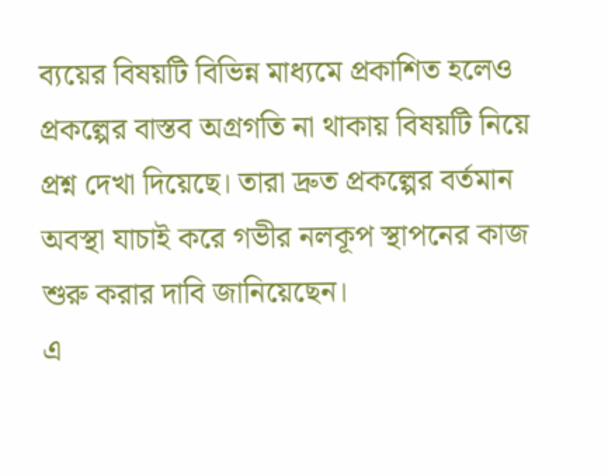ব্যয়ের বিষয়টি বিভিন্ন মাধ্যমে প্রকাশিত হলেও প্রকল্পের বাস্তব অগ্রগতি না থাকায় বিষয়টি নিয়ে প্রশ্ন দেখা দিয়েছে। তারা দ্রুত প্রকল্পের বর্তমান অবস্থা যাচাই করে গভীর নলকূপ স্থাপনের কাজ শুরু করার দাবি জানিয়েছেন।
এ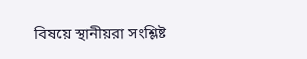বিষয়ে স্থানীয়রা সংশ্লিষ্ট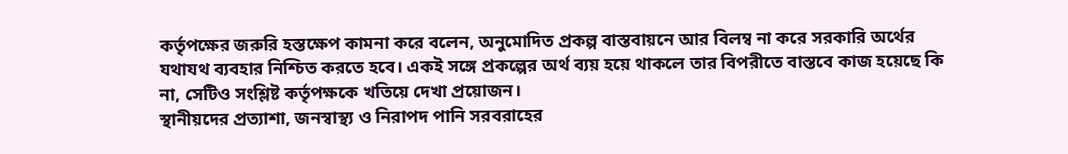কর্তৃপক্ষের জরুরি হস্তক্ষেপ কামনা করে বলেন, অনুমোদিত প্রকল্প বাস্তবায়নে আর বিলম্ব না করে সরকারি অর্থের যথাযথ ব্যবহার নিশ্চিত করতে হবে। একই সঙ্গে প্রকল্পের অর্থ ব্যয় হয়ে থাকলে তার বিপরীতে বাস্তবে কাজ হয়েছে কি না, সেটিও সংশ্লিষ্ট কর্তৃপক্ষকে খতিয়ে দেখা প্রয়োজন।
স্থানীয়দের প্রত্যাশা, জনস্বাস্থ্য ও নিরাপদ পানি সরবরাহের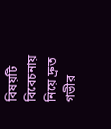বিষয়টি বিবেচনায় নিয়ে দ্রুত গভীর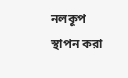নলকূপ স্থাপন করা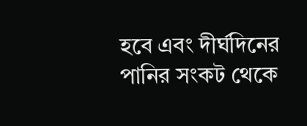হবে এবং দীর্ঘদিনের পানির সংকট থেকে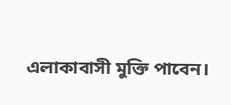এলাকাবাসী মুক্তি পাবেন।